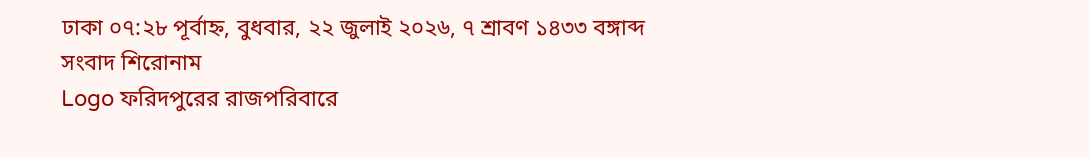ঢাকা ০৭:২৮ পূর্বাহ্ন, বুধবার, ২২ জুলাই ২০২৬, ৭ শ্রাবণ ১৪৩৩ বঙ্গাব্দ
সংবাদ শিরোনাম
Logo ফরিদপুরের রাজপরিবারে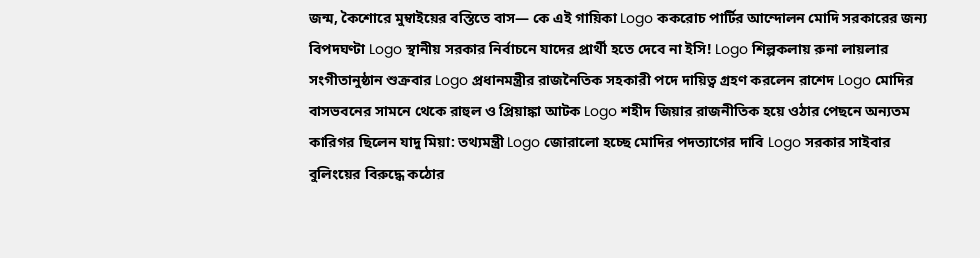জন্ম, কৈশোরে মুম্বাইয়ের বস্তিতে বাস— কে এই গায়িকা Logo ককরোচ পার্টির আন্দোলন মোদি সরকারের জন্য বিপদঘণ্টা Logo স্থানীয় সরকার নির্বাচনে যাদের প্রার্থী হতে দেবে না ইসি! Logo শিল্পকলায় রুনা লায়লার সংগীতানুষ্ঠান শুক্রবার Logo প্রধানমন্ত্রীর রাজনৈতিক সহকারী পদে দায়িত্ব গ্রহণ করলেন রাশেদ Logo মোদির বাসভবনের সামনে থেকে রাহুল ও প্রিয়াঙ্কা আটক Logo শহীদ জিয়ার রাজনীতিক হয়ে ওঠার পেছনে অন্যতম কারিগর ছিলেন যাদু মিয়া: তথ্যমন্ত্রী Logo জোরালো হচ্ছে মোদির পদত্যাগের দাবি Logo সরকার সাইবার বুলিংয়ের বিরুদ্ধে কঠোর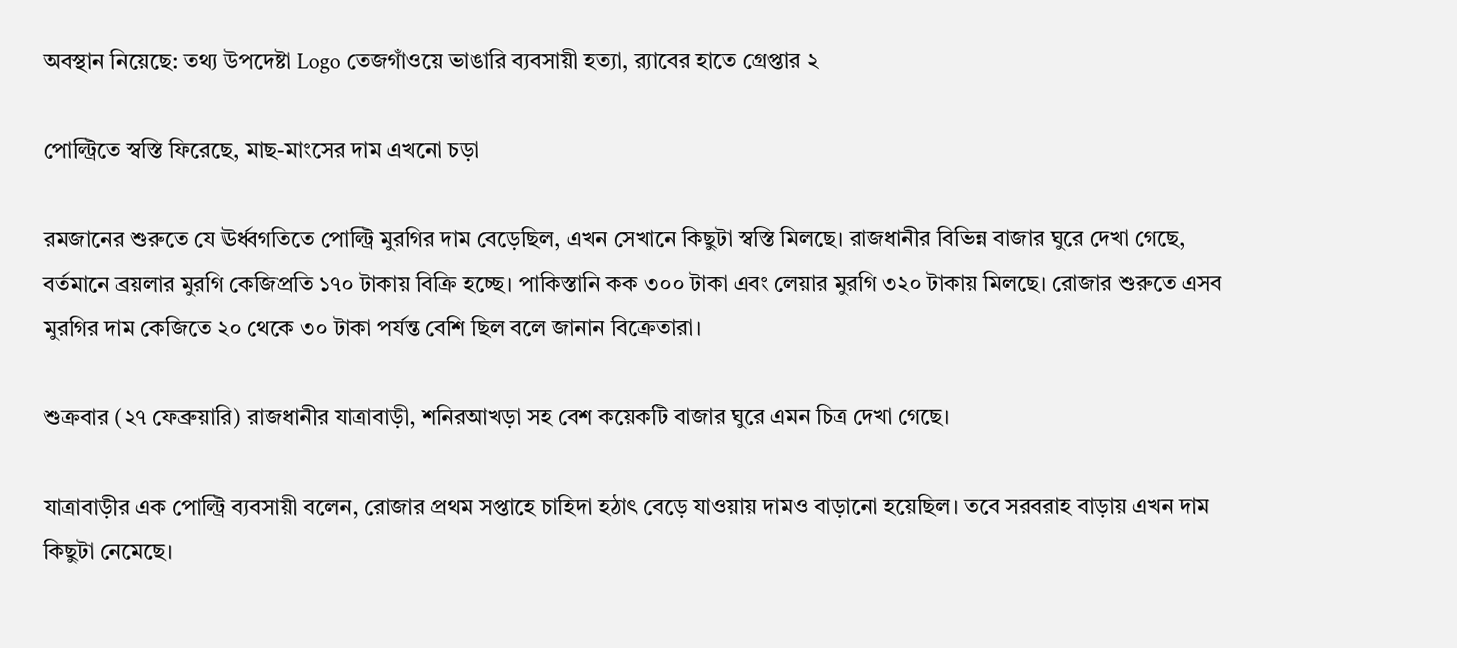অবস্থান নিয়েছে: তথ্য উপদেষ্টা Logo তেজগাঁওয়ে ভাঙারি ব্যবসায়ী হত্যা, র‌্যাবের হাতে গ্রেপ্তার ২

পোল্ট্রিতে স্বস্তি ফিরেছে, মাছ-মাংসের দাম এখনো চড়া

রমজানের শুরুতে যে ঊর্ধ্বগতিতে পোল্ট্রি মুরগির দাম বেড়েছিল, এখন সেখানে কিছুটা স্বস্তি মিলছে। রাজধানীর বিভিন্ন বাজার ঘুরে দেখা গেছে, বর্তমানে ব্রয়লার মুরগি কেজিপ্রতি ১৭০ টাকায় বিক্রি হচ্ছে। পাকিস্তানি কক ৩০০ টাকা এবং লেয়ার মুরগি ৩২০ টাকায় মিলছে। রোজার শুরুতে এসব মুরগির দাম কেজিতে ২০ থেকে ৩০ টাকা পর্যন্ত বেশি ছিল বলে জানান বিক্রেতারা।

শুক্রবার (২৭ ফেব্রুয়ারি) রাজধানীর যাত্রাবাড়ী, শনিরআখড়া সহ বেশ কয়েকটি বাজার ঘুরে এমন চিত্র দেখা গেছে।

যাত্রাবাড়ীর এক পোল্ট্রি ব্যবসায়ী বলেন, রোজার প্রথম সপ্তাহে চাহিদা হঠাৎ বেড়ে যাওয়ায় দামও বাড়ানো হয়েছিল। তবে সরবরাহ বাড়ায় এখন দাম কিছুটা নেমেছে।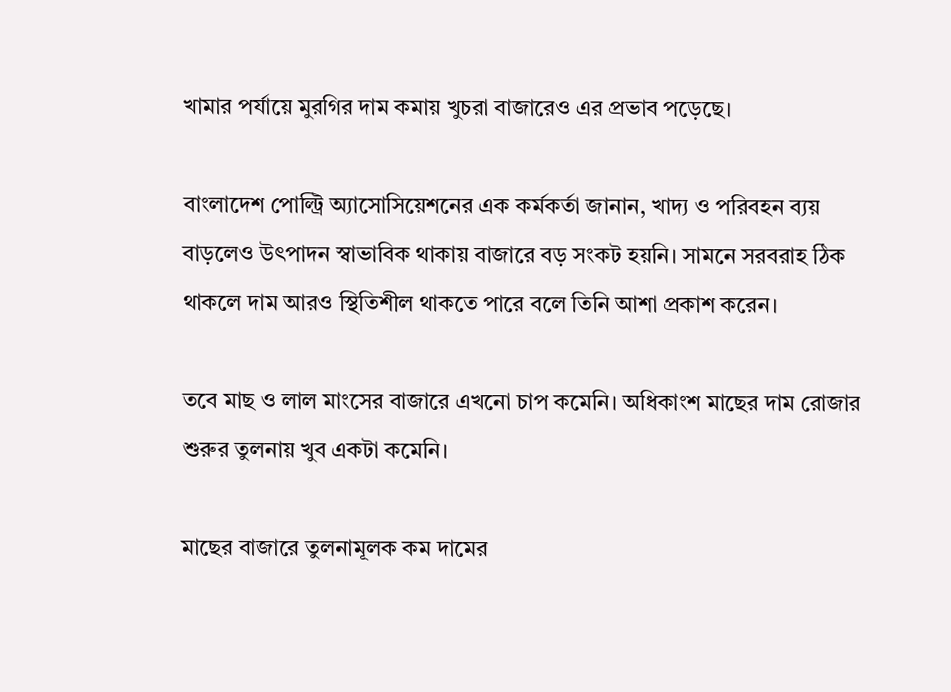খামার পর্যায়ে মুরগির দাম কমায় খুচরা বাজারেও এর প্রভাব পড়েছে।

বাংলাদেশ পোল্ট্রি অ্যাসোসিয়েশনের এক কর্মকর্তা জানান, খাদ্য ও পরিবহন ব্যয় বাড়লেও উৎপাদন স্বাভাবিক থাকায় বাজারে বড় সংকট হয়নি। সামনে সরবরাহ ঠিক থাকলে দাম আরও স্থিতিশীল থাকতে পারে বলে তিনি আশা প্রকাশ করেন।

তবে মাছ ও লাল মাংসের বাজারে এখনো চাপ কমেনি। অধিকাংশ মাছের দাম রোজার শুরুর তুলনায় খুব একটা কমেনি।

মাছের বাজারে তুলনামূলক কম দামের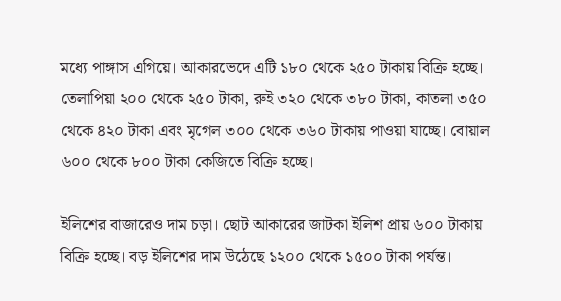মধ্যে পাঙ্গাস এগিয়ে। আকারভেদে এটি ১৮০ থেকে ২৫০ টাকায় বিক্রি হচ্ছে। তেলাপিয়া ২০০ থেকে ২৫০ টাকা, রুই ৩২০ থেকে ৩৮০ টাকা, কাতলা ৩৫০ থেকে ৪২০ টাকা এবং মৃগেল ৩০০ থেকে ৩৬০ টাকায় পাওয়া যাচ্ছে। বোয়াল ৬০০ থেকে ৮০০ টাকা কেজিতে বিক্রি হচ্ছে।

ইলিশের বাজারেও দাম চড়া। ছোট আকারের জাটকা ইলিশ প্রায় ৬০০ টাকায় বিক্রি হচ্ছে। বড় ইলিশের দাম উঠেছে ১২০০ থেকে ১৫০০ টাকা পর্যন্ত।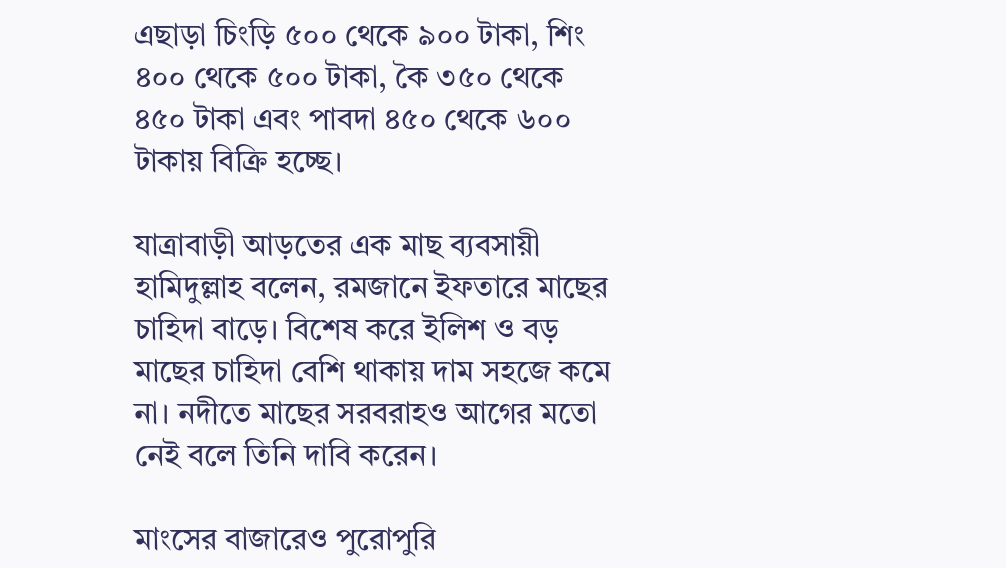এছাড়া চিংড়ি ৫০০ থেকে ৯০০ টাকা, শিং ৪০০ থেকে ৫০০ টাকা, কৈ ৩৫০ থেকে ৪৫০ টাকা এবং পাবদা ৪৫০ থেকে ৬০০ টাকায় বিক্রি হচ্ছে।

যাত্রাবাড়ী আড়তের এক মাছ ব্যবসায়ী হামিদুল্লাহ বলেন, রমজানে ইফতারে মাছের চাহিদা বাড়ে। বিশেষ করে ইলিশ ও বড় মাছের চাহিদা বেশি থাকায় দাম সহজে কমে না। নদীতে মাছের সরবরাহও আগের মতো নেই বলে তিনি দাবি করেন।

মাংসের বাজারেও পুরোপুরি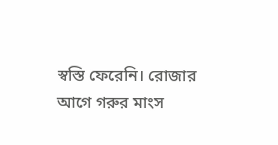স্বস্তি ফেরেনি। রোজার আগে গরুর মাংস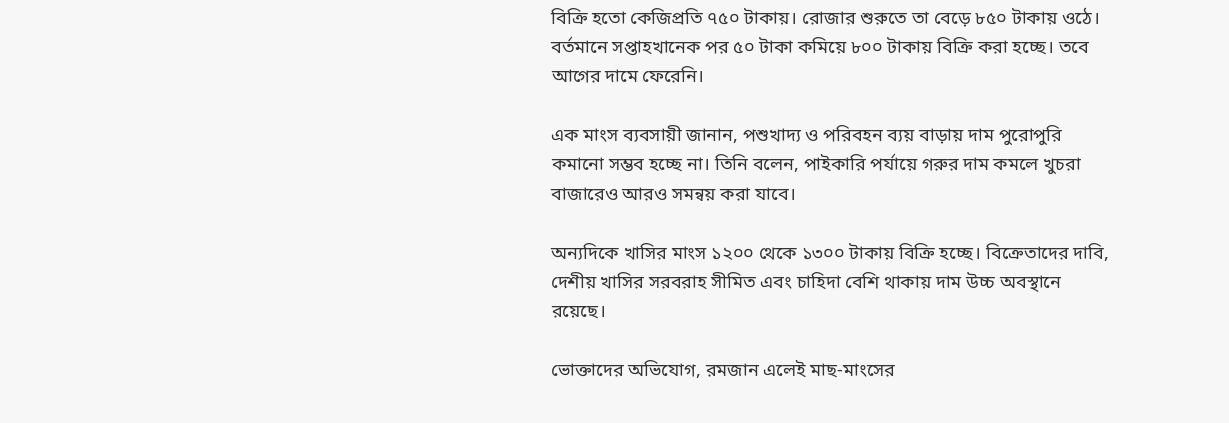বিক্রি হতো কেজিপ্রতি ৭৫০ টাকায়। রোজার শুরুতে তা বেড়ে ৮৫০ টাকায় ওঠে। বর্তমানে সপ্তাহখানেক পর ৫০ টাকা কমিয়ে ৮০০ টাকায় বিক্রি করা হচ্ছে। তবে আগের দামে ফেরেনি।

এক মাংস ব্যবসায়ী জানান, পশুখাদ্য ও পরিবহন ব্যয় বাড়ায় দাম পুরোপুরি কমানো সম্ভব হচ্ছে না। তিনি বলেন, পাইকারি পর্যায়ে গরুর দাম কমলে খুচরা বাজারেও আরও সমন্বয় করা যাবে।

অন্যদিকে খাসির মাংস ১২০০ থেকে ১৩০০ টাকায় বিক্রি হচ্ছে। বিক্রেতাদের দাবি, দেশীয় খাসির সরবরাহ সীমিত এবং চাহিদা বেশি থাকায় দাম উচ্চ অবস্থানে রয়েছে।

ভোক্তাদের অভিযোগ, রমজান এলেই মাছ-মাংসের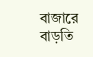বাজারে বাড়তি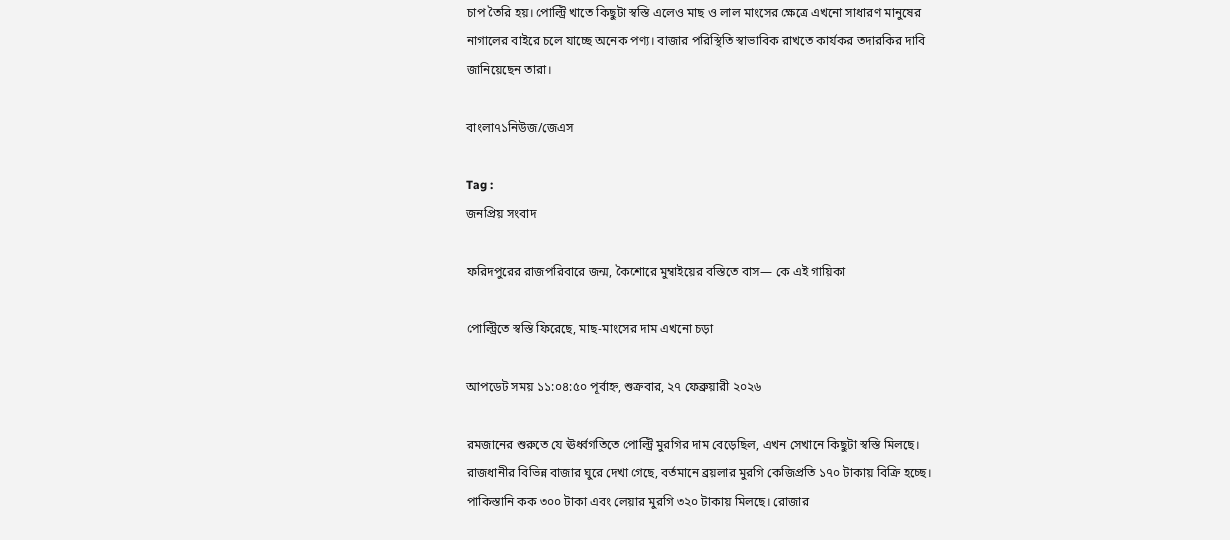চাপ তৈরি হয়। পোল্ট্রি খাতে কিছুটা স্বস্তি এলেও মাছ ও লাল মাংসের ক্ষেত্রে এখনো সাধারণ মানুষের নাগালের বাইরে চলে যাচ্ছে অনেক পণ্য। বাজার পরিস্থিতি স্বাভাবিক রাখতে কার্যকর তদারকির দাবি জানিয়েছেন তারা।

বাংলা৭১নিউজ/জেএস

Tag :
জনপ্রিয় সংবাদ

ফরিদপুরের রাজপরিবারে জন্ম, কৈশোরে মুম্বাইয়ের বস্তিতে বাস— কে এই গায়িকা

পোল্ট্রিতে স্বস্তি ফিরেছে, মাছ-মাংসের দাম এখনো চড়া

আপডেট সময় ১১:০৪:৫০ পূর্বাহ্ন, শুক্রবার, ২৭ ফেব্রুয়ারী ২০২৬

রমজানের শুরুতে যে ঊর্ধ্বগতিতে পোল্ট্রি মুরগির দাম বেড়েছিল, এখন সেখানে কিছুটা স্বস্তি মিলছে। রাজধানীর বিভিন্ন বাজার ঘুরে দেখা গেছে, বর্তমানে ব্রয়লার মুরগি কেজিপ্রতি ১৭০ টাকায় বিক্রি হচ্ছে। পাকিস্তানি কক ৩০০ টাকা এবং লেয়ার মুরগি ৩২০ টাকায় মিলছে। রোজার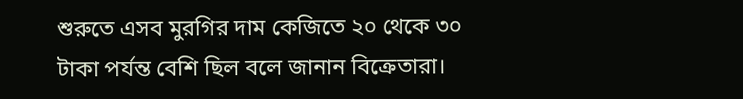শুরুতে এসব মুরগির দাম কেজিতে ২০ থেকে ৩০ টাকা পর্যন্ত বেশি ছিল বলে জানান বিক্রেতারা।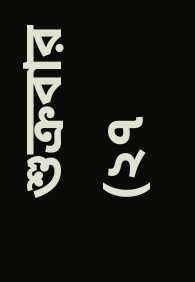শুক্রবার (২৭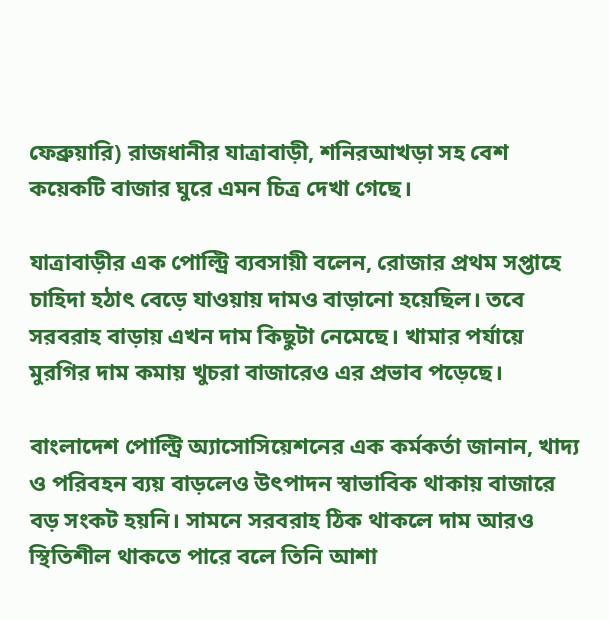ফেব্রুয়ারি) রাজধানীর যাত্রাবাড়ী, শনিরআখড়া সহ বেশ কয়েকটি বাজার ঘুরে এমন চিত্র দেখা গেছে।

যাত্রাবাড়ীর এক পোল্ট্রি ব্যবসায়ী বলেন, রোজার প্রথম সপ্তাহে চাহিদা হঠাৎ বেড়ে যাওয়ায় দামও বাড়ানো হয়েছিল। তবে সরবরাহ বাড়ায় এখন দাম কিছুটা নেমেছে। খামার পর্যায়ে মুরগির দাম কমায় খুচরা বাজারেও এর প্রভাব পড়েছে।

বাংলাদেশ পোল্ট্রি অ্যাসোসিয়েশনের এক কর্মকর্তা জানান, খাদ্য ও পরিবহন ব্যয় বাড়লেও উৎপাদন স্বাভাবিক থাকায় বাজারে বড় সংকট হয়নি। সামনে সরবরাহ ঠিক থাকলে দাম আরও স্থিতিশীল থাকতে পারে বলে তিনি আশা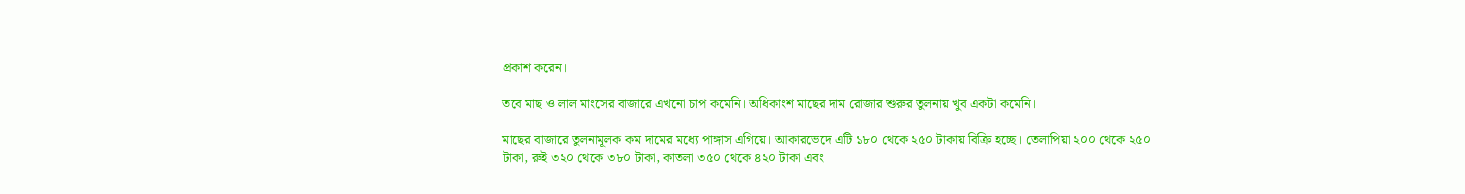প্রকাশ করেন।

তবে মাছ ও লাল মাংসের বাজারে এখনো চাপ কমেনি। অধিকাংশ মাছের দাম রোজার শুরুর তুলনায় খুব একটা কমেনি।

মাছের বাজারে তুলনামূলক কম দামের মধ্যে পাঙ্গাস এগিয়ে। আকারভেদে এটি ১৮০ থেকে ২৫০ টাকায় বিক্রি হচ্ছে। তেলাপিয়া ২০০ থেকে ২৫০ টাকা, রুই ৩২০ থেকে ৩৮০ টাকা, কাতলা ৩৫০ থেকে ৪২০ টাকা এবং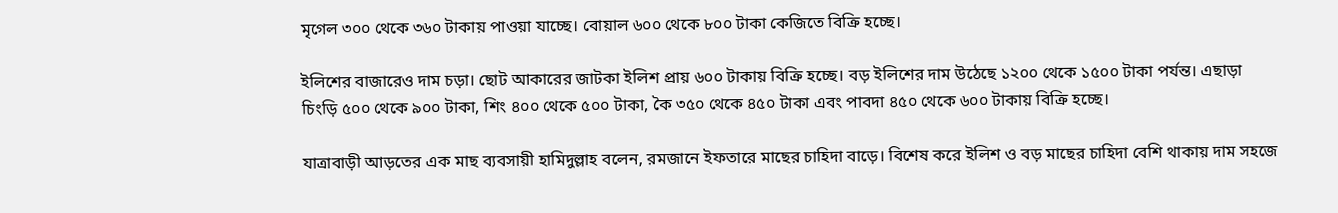মৃগেল ৩০০ থেকে ৩৬০ টাকায় পাওয়া যাচ্ছে। বোয়াল ৬০০ থেকে ৮০০ টাকা কেজিতে বিক্রি হচ্ছে।

ইলিশের বাজারেও দাম চড়া। ছোট আকারের জাটকা ইলিশ প্রায় ৬০০ টাকায় বিক্রি হচ্ছে। বড় ইলিশের দাম উঠেছে ১২০০ থেকে ১৫০০ টাকা পর্যন্ত। এছাড়া চিংড়ি ৫০০ থেকে ৯০০ টাকা, শিং ৪০০ থেকে ৫০০ টাকা, কৈ ৩৫০ থেকে ৪৫০ টাকা এবং পাবদা ৪৫০ থেকে ৬০০ টাকায় বিক্রি হচ্ছে।

যাত্রাবাড়ী আড়তের এক মাছ ব্যবসায়ী হামিদুল্লাহ বলেন, রমজানে ইফতারে মাছের চাহিদা বাড়ে। বিশেষ করে ইলিশ ও বড় মাছের চাহিদা বেশি থাকায় দাম সহজে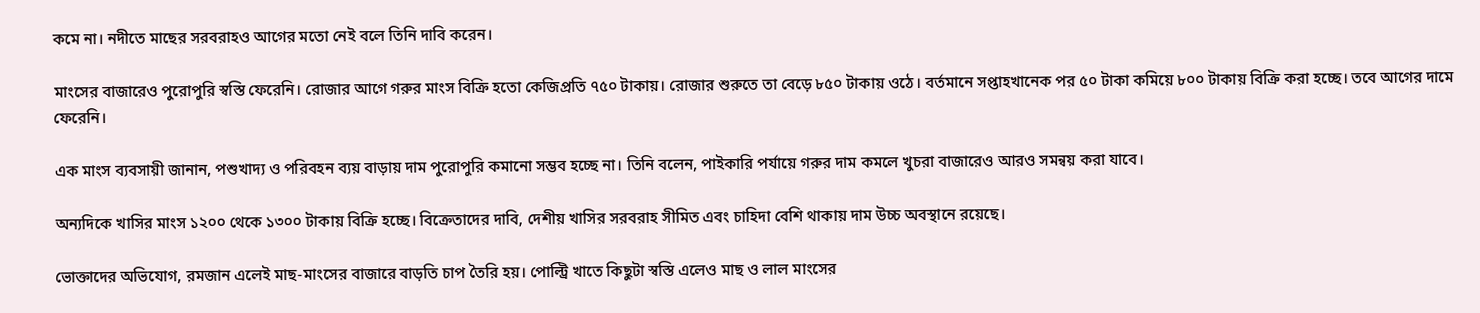কমে না। নদীতে মাছের সরবরাহও আগের মতো নেই বলে তিনি দাবি করেন।

মাংসের বাজারেও পুরোপুরি স্বস্তি ফেরেনি। রোজার আগে গরুর মাংস বিক্রি হতো কেজিপ্রতি ৭৫০ টাকায়। রোজার শুরুতে তা বেড়ে ৮৫০ টাকায় ওঠে। বর্তমানে সপ্তাহখানেক পর ৫০ টাকা কমিয়ে ৮০০ টাকায় বিক্রি করা হচ্ছে। তবে আগের দামে ফেরেনি।

এক মাংস ব্যবসায়ী জানান, পশুখাদ্য ও পরিবহন ব্যয় বাড়ায় দাম পুরোপুরি কমানো সম্ভব হচ্ছে না। তিনি বলেন, পাইকারি পর্যায়ে গরুর দাম কমলে খুচরা বাজারেও আরও সমন্বয় করা যাবে।

অন্যদিকে খাসির মাংস ১২০০ থেকে ১৩০০ টাকায় বিক্রি হচ্ছে। বিক্রেতাদের দাবি, দেশীয় খাসির সরবরাহ সীমিত এবং চাহিদা বেশি থাকায় দাম উচ্চ অবস্থানে রয়েছে।

ভোক্তাদের অভিযোগ, রমজান এলেই মাছ-মাংসের বাজারে বাড়তি চাপ তৈরি হয়। পোল্ট্রি খাতে কিছুটা স্বস্তি এলেও মাছ ও লাল মাংসের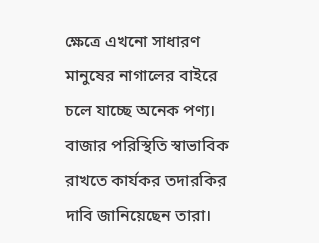ক্ষেত্রে এখনো সাধারণ মানুষের নাগালের বাইরে চলে যাচ্ছে অনেক পণ্য। বাজার পরিস্থিতি স্বাভাবিক রাখতে কার্যকর তদারকির দাবি জানিয়েছেন তারা।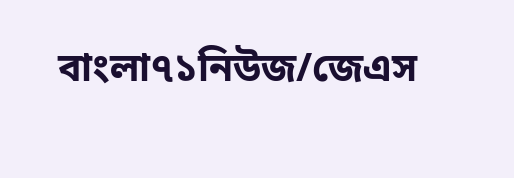বাংলা৭১নিউজ/জেএস